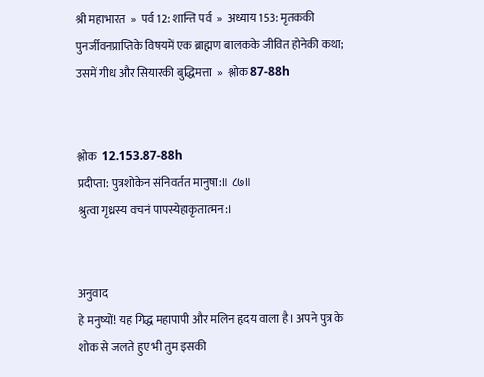श्री महाभारत  »  पर्व 12: शान्ति पर्व  »  अध्याय 153: मृतककी पुनर्जीवनप्राप्तिके विषयमें एक ब्राह्मण बालकके जीवित होनेकी कथा; उसमें गीध और सियारकी बुद्धिमत्ता  »  श्लोक 87-88h


श्लोक  12.153.87-88h
प्रदीप्ता: पुत्रशोकेन संनिवर्तत मानुषा:॥ ८७॥
श्रुत्वा गृध्रस्य वचनं पापस्येहाकृतात्मन:।


अनुवाद
हे मनुष्यों! यह गिद्ध महापापी और मलिन हृदय वाला है। अपने पुत्र के शोक से जलते हुए भी तुम इसकी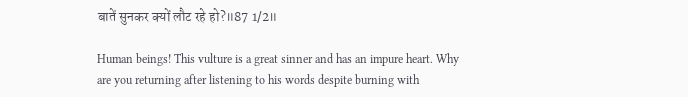बातें सुनकर क्यों लौट रहे हो?॥87 1/2॥

Human beings! This vulture is a great sinner and has an impure heart. Why are you returning after listening to his words despite burning with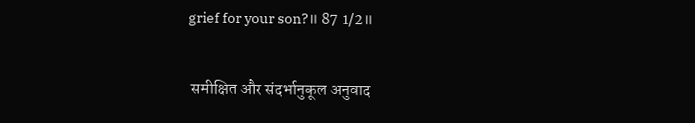grief for your son?॥ 87 1/2॥

 समीक्षित और संदर्भानुकूल अनुवाद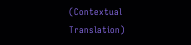(Contextual Translation)